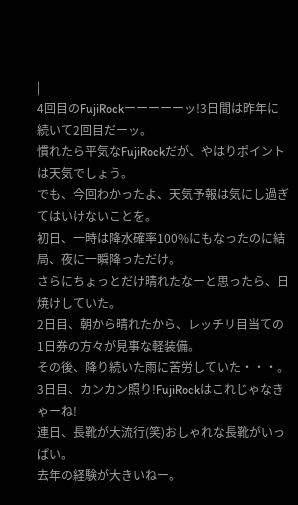|
4回目のFujiRockーーーーーッ!3日間は昨年に続いて2回目だーッ。
慣れたら平気なFujiRockだが、やはりポイントは天気でしょう。
でも、今回わかったよ、天気予報は気にし過ぎてはいけないことを。
初日、一時は降水確率100%にもなったのに結局、夜に一瞬降っただけ。
さらにちょっとだけ晴れたなーと思ったら、日焼けしていた。
2日目、朝から晴れたから、レッチリ目当ての1日券の方々が見事な軽装備。
その後、降り続いた雨に苦労していた・・・。
3日目、カンカン照り!FujiRockはこれじゃなきゃーね!
連日、長靴が大流行(笑)おしゃれな長靴がいっぱい。
去年の経験が大きいねー。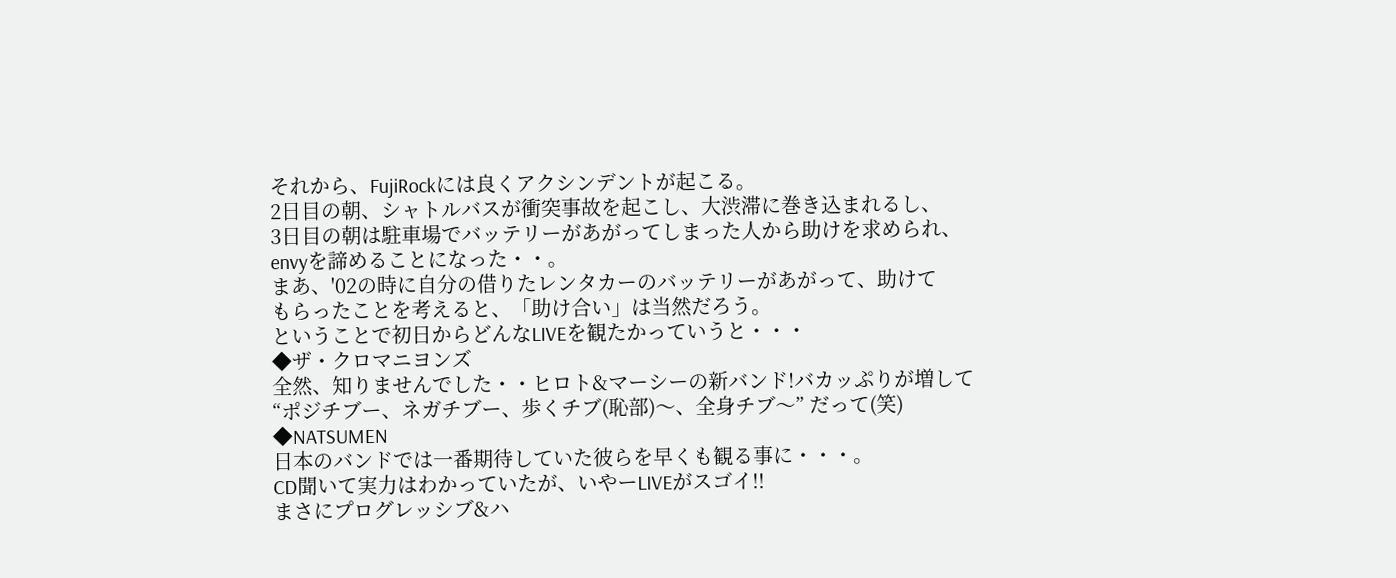それから、FujiRockには良くアクシンデントが起こる。
2日目の朝、シャトルバスが衝突事故を起こし、大渋滞に巻き込まれるし、
3日目の朝は駐車場でバッテリーがあがってしまった人から助けを求められ、
envyを諦めることになった・・。
まあ、'02の時に自分の借りたレンタカーのバッテリーがあがって、助けて
もらったことを考えると、「助け合い」は当然だろう。
ということで初日からどんなLIVEを観たかっていうと・・・
◆ザ・クロマニヨンズ
全然、知りませんでした・・ヒロト&マーシーの新バンド!バカッぷりが増して
“ポジチブー、ネガチブー、歩くチブ(恥部)〜、全身チブ〜” だって(笑)
◆NATSUMEN
日本のバンドでは一番期待していた彼らを早くも観る事に・・・。
CD聞いて実力はわかっていたが、いやーLIVEがスゴイ!!
まさにプログレッシブ&ハ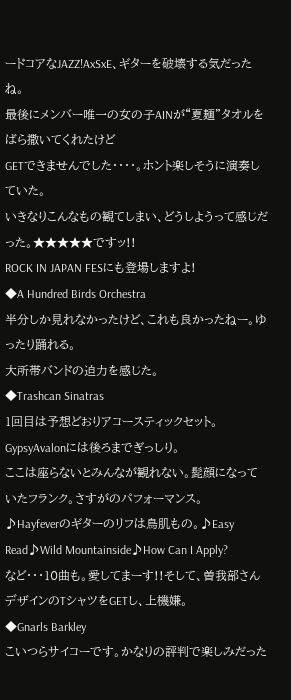ードコアなJAZZ!AxSxE、ギターを破壊する気だったね。
最後にメンバー唯一の女の子AINが“夏麺”タオルをばら撒いてくれたけど
GETできませんでした・・・・。ホント楽しそうに演奏していた。
いきなりこんなもの観てしまい、どうしようって感じだった。★★★★★ですッ!!
ROCK IN JAPAN FESにも登場しますよ!
◆A Hundred Birds Orchestra
半分しか見れなかったけど、これも良かったねー。ゆったり踊れる。
大所帯バンドの迫力を感じた。
◆Trashcan Sinatras
1回目は予想どおりアコースティックセット。GypsyAvalonには後ろまでぎっしり。
ここは座らないとみんなが観れない。髭顔になっていたフランク。さすがのパフォーマンス。
♪Hayfeverのギターのリフは鳥肌もの。♪Easy Read♪Wild Mountainside♪How Can I Apply?
など・・・10曲も。愛してまーす!!そして、曽我部さんデザインのTシャツをGETし、上機嫌。
◆Gnarls Barkley
こいつらサイコーです。かなりの評判で楽しみだった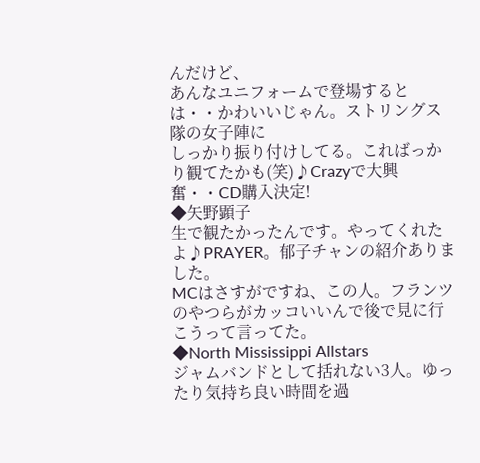んだけど、
あんなユニフォームで登場するとは・・かわいいじゃん。ストリングス隊の女子陣に
しっかり振り付けしてる。こればっかり観てたかも(笑)♪Crazyで大興奮・・CD購入決定!
◆矢野顕子
生で観たかったんです。やってくれたよ♪PRAYER。郁子チャンの紹介ありました。
MCはさすがですね、この人。フランツのやつらがカッコいいんで後で見に行こうって言ってた。
◆North Mississippi Allstars
ジャムバンドとして括れない3人。ゆったり気持ち良い時間を過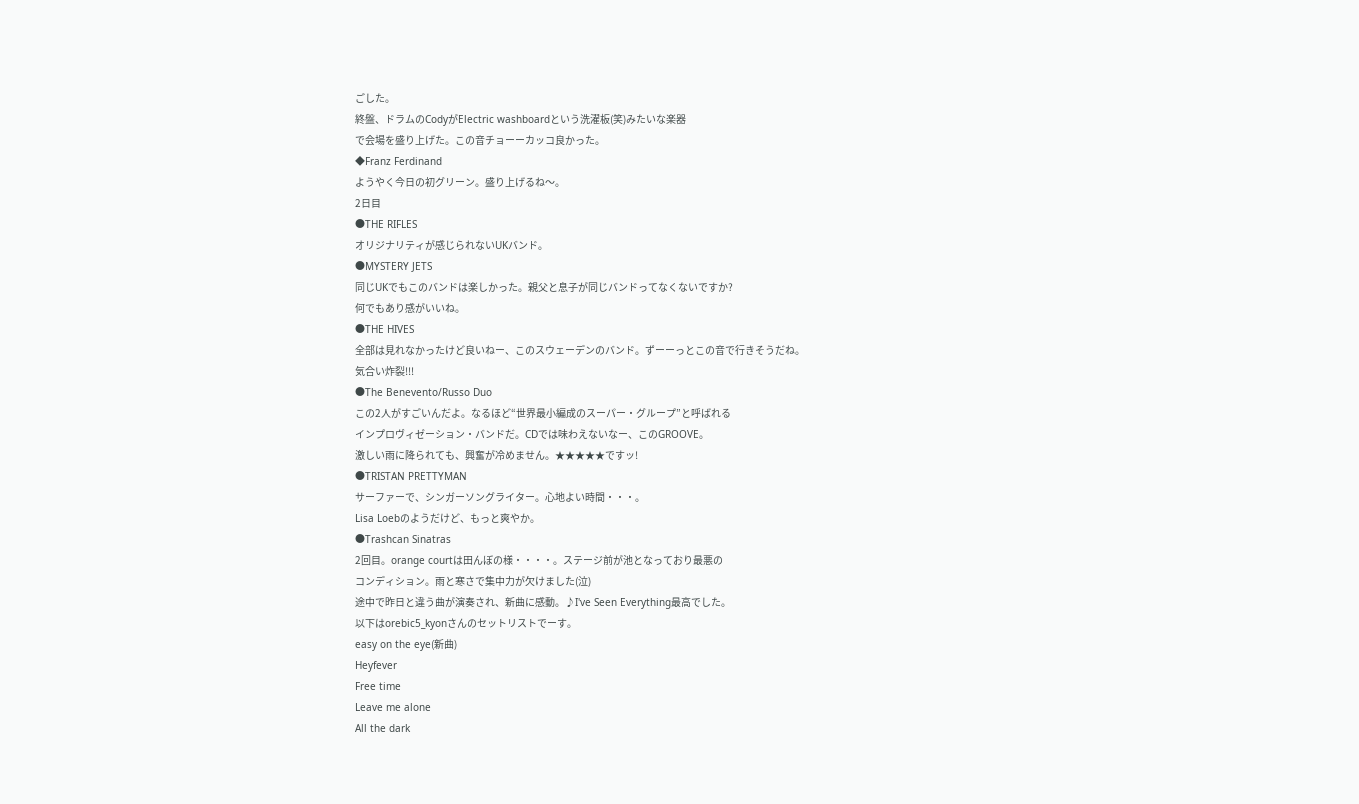ごした。
終盤、ドラムのCodyがElectric washboardという洗濯板(笑)みたいな楽器
で会場を盛り上げた。この音チョーーカッコ良かった。
◆Franz Ferdinand
ようやく今日の初グリーン。盛り上げるね〜。
2日目
●THE RIFLES
オリジナリティが感じられないUKバンド。
●MYSTERY JETS
同じUKでもこのバンドは楽しかった。親父と息子が同じバンドってなくないですか?
何でもあり感がいいね。
●THE HIVES
全部は見れなかったけど良いねー、このスウェーデンのバンド。ずーーっとこの音で行きそうだね。
気合い炸裂!!!
●The Benevento/Russo Duo
この2人がすごいんだよ。なるほど“世界最小編成のスーパー・グループ”と呼ばれる
インプロヴィゼーション・バンドだ。CDでは味わえないなー、このGROOVE。
激しい雨に降られても、興奮が冷めません。★★★★★ですッ!
●TRISTAN PRETTYMAN
サーファーで、シンガーソングライター。心地よい時間・・・。
Lisa Loebのようだけど、もっと爽やか。
●Trashcan Sinatras
2回目。orange courtは田んぼの様・・・・。ステージ前が池となっており最悪の
コンディション。雨と寒さで集中力が欠けました(泣)
途中で昨日と違う曲が演奏され、新曲に感動。♪I've Seen Everything最高でした。
以下はorebic5_kyonさんのセットリストでーす。
easy on the eye(新曲)
Heyfever
Free time
Leave me alone
All the dark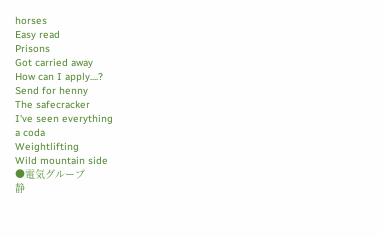horses
Easy read
Prisons
Got carried away
How can I apply....?
Send for henny
The safecracker
I've seen everything
a coda
Weightlifting
Wild mountain side
●電気グルーブ
静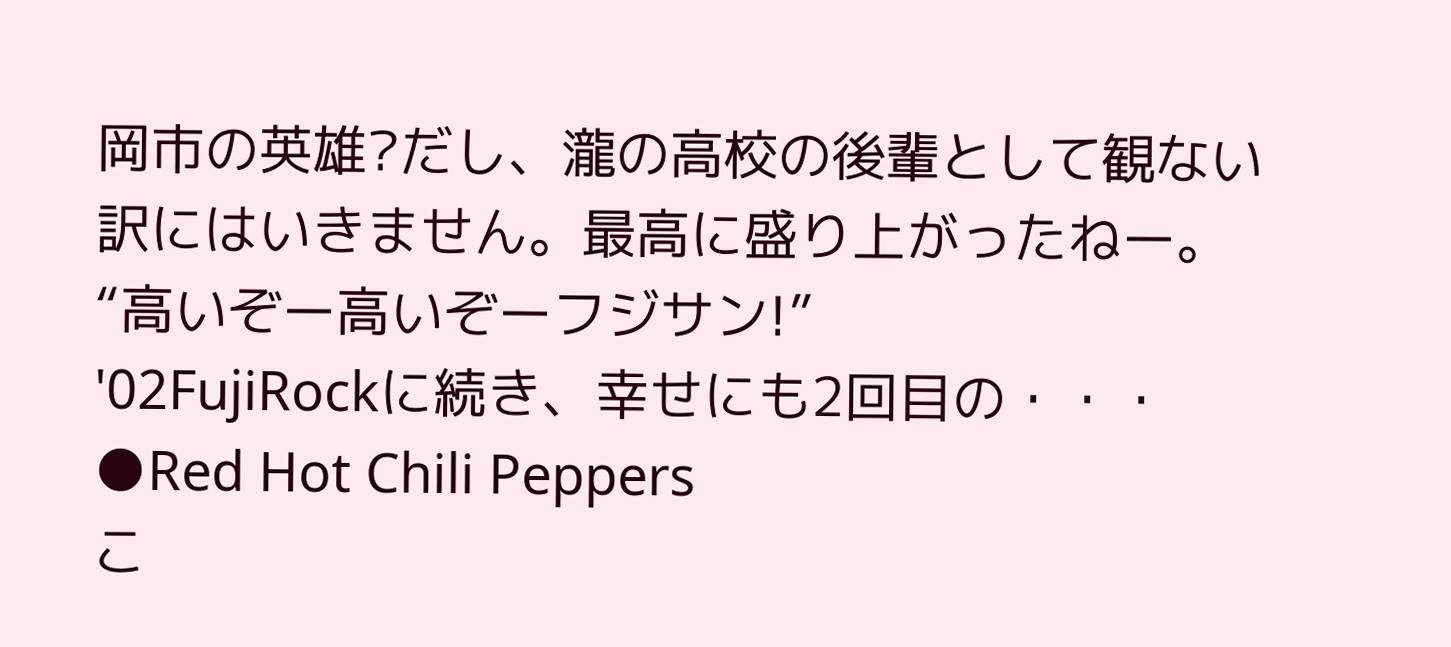岡市の英雄?だし、瀧の高校の後輩として観ない訳にはいきません。最高に盛り上がったねー。
“高いぞー高いぞーフジサン!”
'02FujiRockに続き、幸せにも2回目の・・・
●Red Hot Chili Peppers
こ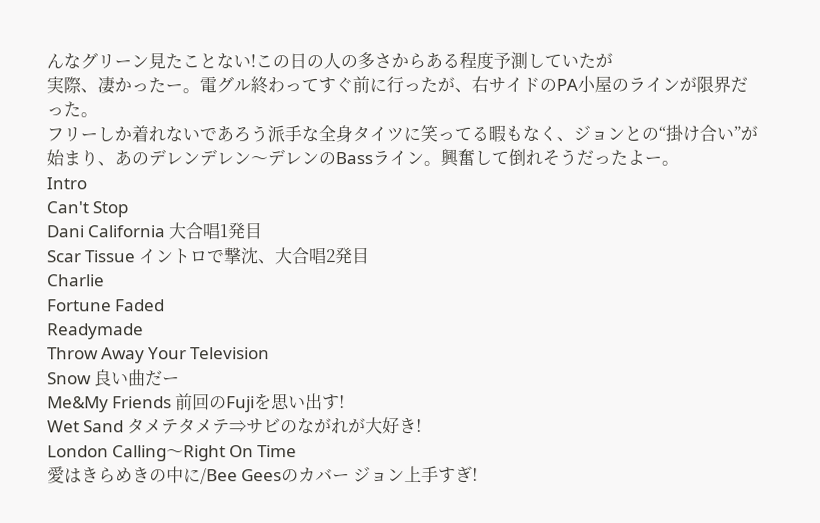んなグリーン見たことない!この日の人の多さからある程度予測していたが
実際、凄かったー。電グル終わってすぐ前に行ったが、右サイドのPA小屋のラインが限界だった。
フリーしか着れないであろう派手な全身タイツに笑ってる暇もなく、ジョンとの“掛け合い”が
始まり、あのデレンデレン〜デレンのBassライン。興奮して倒れそうだったよー。
Intro
Can't Stop
Dani California 大合唱1発目
Scar Tissue イントロで撃沈、大合唱2発目
Charlie
Fortune Faded
Readymade
Throw Away Your Television
Snow 良い曲だー
Me&My Friends 前回のFujiを思い出す!
Wet Sand タメテタメテ⇒サビのながれが大好き!
London Calling〜Right On Time
愛はきらめきの中に/Bee Geesのカバー ジョン上手すぎ!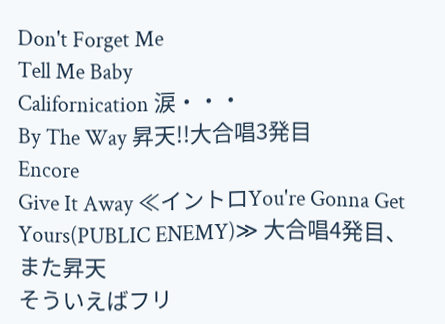Don't Forget Me
Tell Me Baby
Californication 涙・・・
By The Way 昇天!!大合唱3発目
Encore
Give It Away ≪イントロYou're Gonna Get Yours(PUBLIC ENEMY)≫ 大合唱4発目、また昇天
そういえばフリ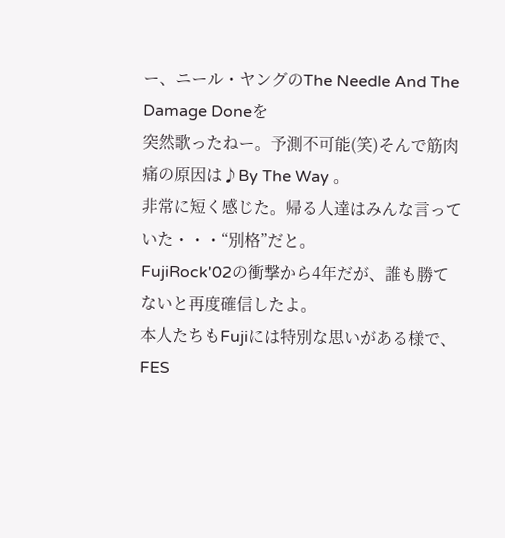ー、ニール・ヤングのThe Needle And The Damage Doneを
突然歌ったねー。予測不可能(笑)そんで筋肉痛の原因は♪By The Way 。
非常に短く感じた。帰る人達はみんな言っていた・・・“別格”だと。
FujiRock'02の衝撃から4年だが、誰も勝てないと再度確信したよ。
本人たちもFujiには特別な思いがある様で、FES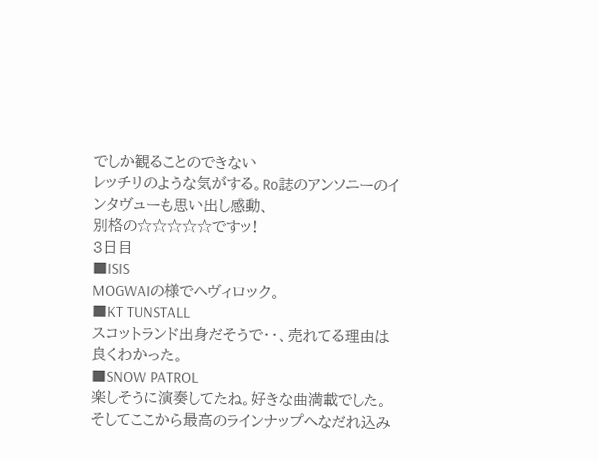でしか観ることのできない
レッチリのような気がする。Ro誌のアンソニーのインタヴューも思い出し感動、
別格の☆☆☆☆☆ですッ!
3日目
■ISIS
MOGWAIの様でヘヴィロック。
■KT TUNSTALL
スコットランド出身だそうで・・、売れてる理由は良くわかった。
■SNOW PATROL
楽しそうに演奏してたね。好きな曲満載でした。
そしてここから最高のラインナップへなだれ込み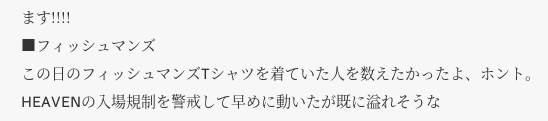ます!!!!
■フィッシュマンズ
この日のフィッシュマンズTシャツを着ていた人を数えたかったよ、ホント。
HEAVENの入場規制を警戒して早めに動いたが既に溢れそうな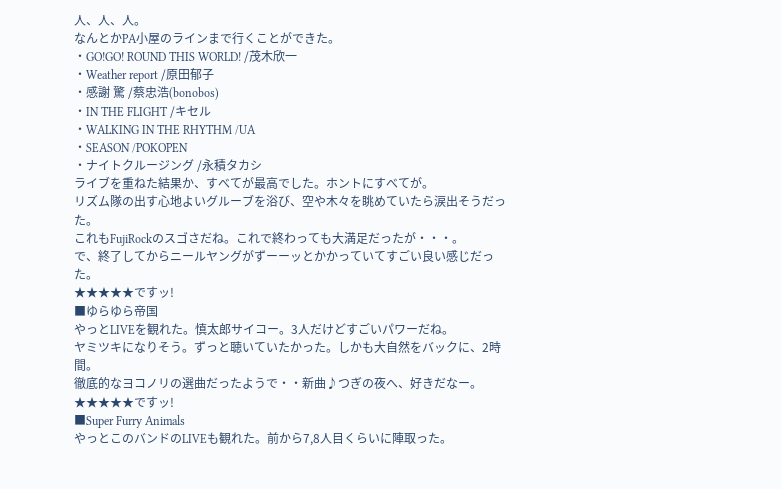人、人、人。
なんとかPA小屋のラインまで行くことができた。
・GO!GO! ROUND THIS WORLD! /茂木欣一
・Weather report /原田郁子
・感謝 驚 /蔡忠浩(bonobos)
・IN THE FLIGHT /キセル
・WALKING IN THE RHYTHM /UA
・SEASON /POKOPEN
・ナイトクルージング /永積タカシ
ライブを重ねた結果か、すべてが最高でした。ホントにすべてが。
リズム隊の出す心地よいグルーブを浴び、空や木々を眺めていたら涙出そうだった。
これもFujiRockのスゴさだね。これで終わっても大満足だったが・・・。
で、終了してからニールヤングがずーーッとかかっていてすごい良い感じだった。
★★★★★ですッ!
■ゆらゆら帝国
やっとLIVEを観れた。慎太郎サイコー。3人だけどすごいパワーだね。
ヤミツキになりそう。ずっと聴いていたかった。しかも大自然をバックに、2時間。
徹底的なヨコノリの選曲だったようで・・新曲♪つぎの夜へ、好きだなー。★★★★★ですッ!
■Super Furry Animals
やっとこのバンドのLIVEも観れた。前から7,8人目くらいに陣取った。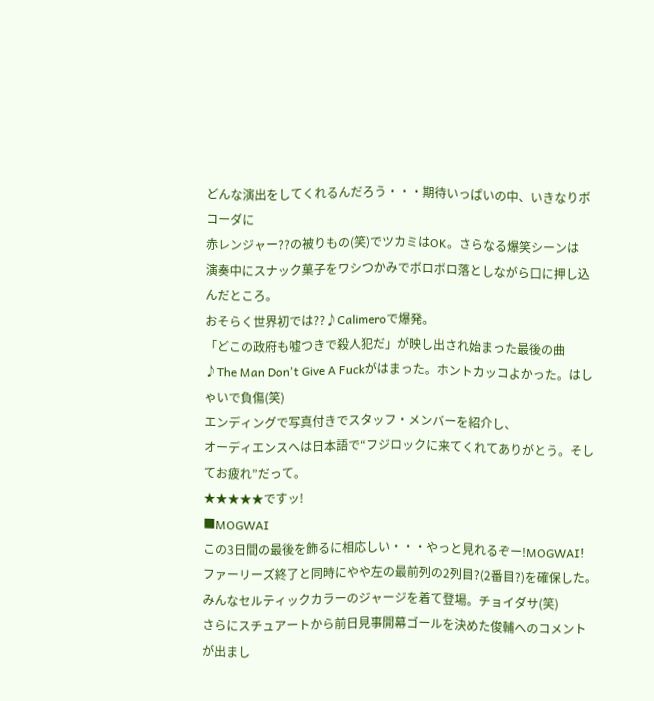どんな演出をしてくれるんだろう・・・期待いっぱいの中、いきなりボコーダに
赤レンジャー??の被りもの(笑)でツカミはOK。さらなる爆笑シーンは
演奏中にスナック菓子をワシつかみでボロボロ落としながら口に押し込んだところ。
おそらく世界初では??♪Calimeroで爆発。
「どこの政府も嘘つきで殺人犯だ」が映し出され始まった最後の曲
♪The Man Don't Give A Fuckがはまった。ホントカッコよかった。はしゃいで負傷(笑)
エンディングで写真付きでスタッフ・メンバーを紹介し、
オーディエンスへは日本語で“フジロックに来てくれてありがとう。そしてお疲れ”だって。
★★★★★ですッ!
■MOGWAI
この3日間の最後を飾るに相応しい・・・やっと見れるぞー!MOGWAI!
ファーリーズ終了と同時にやや左の最前列の2列目?(2番目?)を確保した。
みんなセルティックカラーのジャージを着て登場。チョイダサ(笑)
さらにスチュアートから前日見事開幕ゴールを決めた俊輔へのコメントが出まし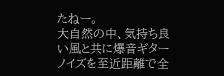たねー。
大自然の中、気持ち良い風と共に爆音ギターノイズを至近距離で全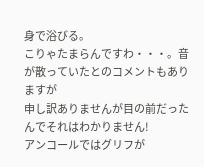身で浴びる。
こりゃたまらんですわ・・・。音が散っていたとのコメントもありますが
申し訳ありませんが目の前だったんでそれはわかりません!
アンコールではグリフが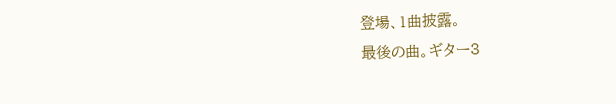登場、1曲披露。
最後の曲。ギター3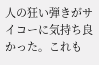人の狂い弾きがサイコーに気持ち良かった。これも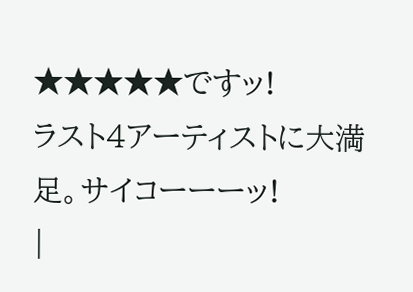★★★★★ですッ!
ラスト4アーティストに大満足。サイコーーーッ!
|